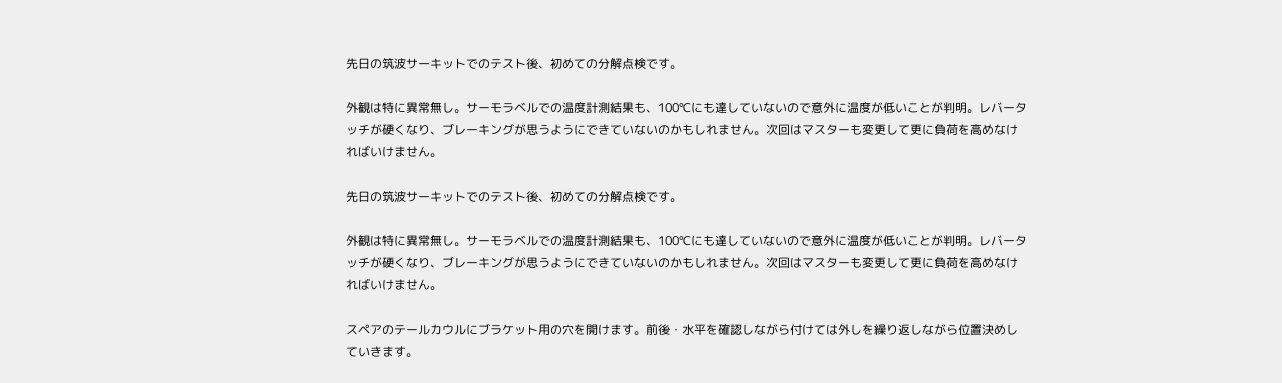先日の筑波サーキットでのテスト後、初めての分解点検です。

外観は特に異常無し。サーモラベルでの温度計測結果も、100℃にも達していないので意外に温度が低いことが判明。レバータッチが硬くなり、ブレーキングが思うようにできていないのかもしれません。次回はマスターも変更して更に負荷を高めなければいけません。

先日の筑波サーキットでのテスト後、初めての分解点検です。

外観は特に異常無し。サーモラベルでの温度計測結果も、100℃にも達していないので意外に温度が低いことが判明。レバータッチが硬くなり、ブレーキングが思うようにできていないのかもしれません。次回はマスターも変更して更に負荷を高めなければいけません。

スペアのテールカウルにブラケット用の穴を開けます。前後・水平を確認しながら付けては外しを繰り返しながら位置決めしていきます。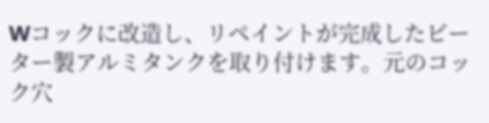Wコックに改造し、リペイントが完成したビーター製アルミタンクを取り付けます。元のコック穴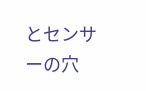とセンサーの穴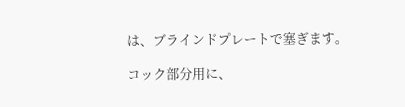は、ブラインドプレートで塞ぎます。

コック部分用に、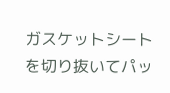ガスケットシートを切り抜いてパッ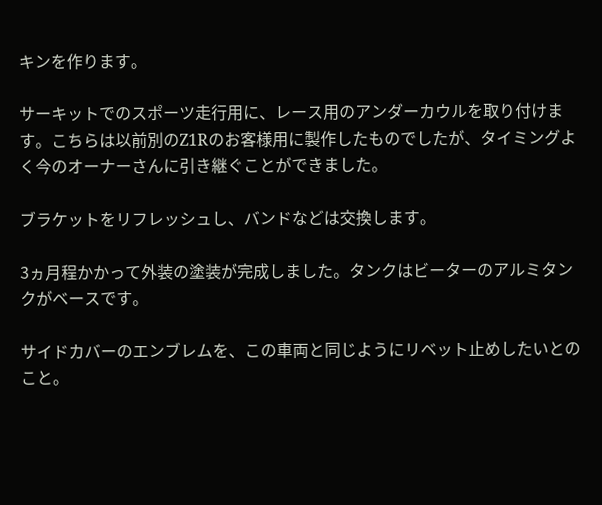キンを作ります。

サーキットでのスポーツ走行用に、レース用のアンダーカウルを取り付けます。こちらは以前別のZ1Rのお客様用に製作したものでしたが、タイミングよく今のオーナーさんに引き継ぐことができました。

ブラケットをリフレッシュし、バンドなどは交換します。

3ヵ月程かかって外装の塗装が完成しました。タンクはビーターのアルミタンクがベースです。

サイドカバーのエンブレムを、この車両と同じようにリベット止めしたいとのこと。